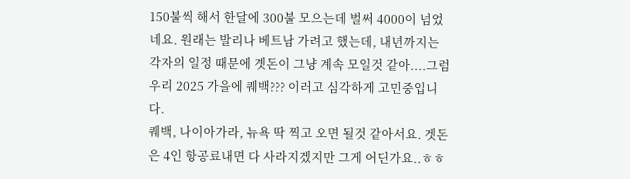150불씩 해서 한달에 300불 모으는데 벌써 4000이 넘었네요. 원래는 발리나 베트남 가려고 했는데, 내년까지는 각자의 일정 때문에 곗돈이 그냥 계속 모일것 같아....그럼 우리 2025 가을에 퀘백??? 이러고 심각하게 고민중입니다.
퀘백, 나이아가라, 뉴욕 딱 찍고 오면 될것 같아서요. 겟돈은 4인 항공료내면 다 사라지겠지만 그게 어딘가요..ㅎㅎ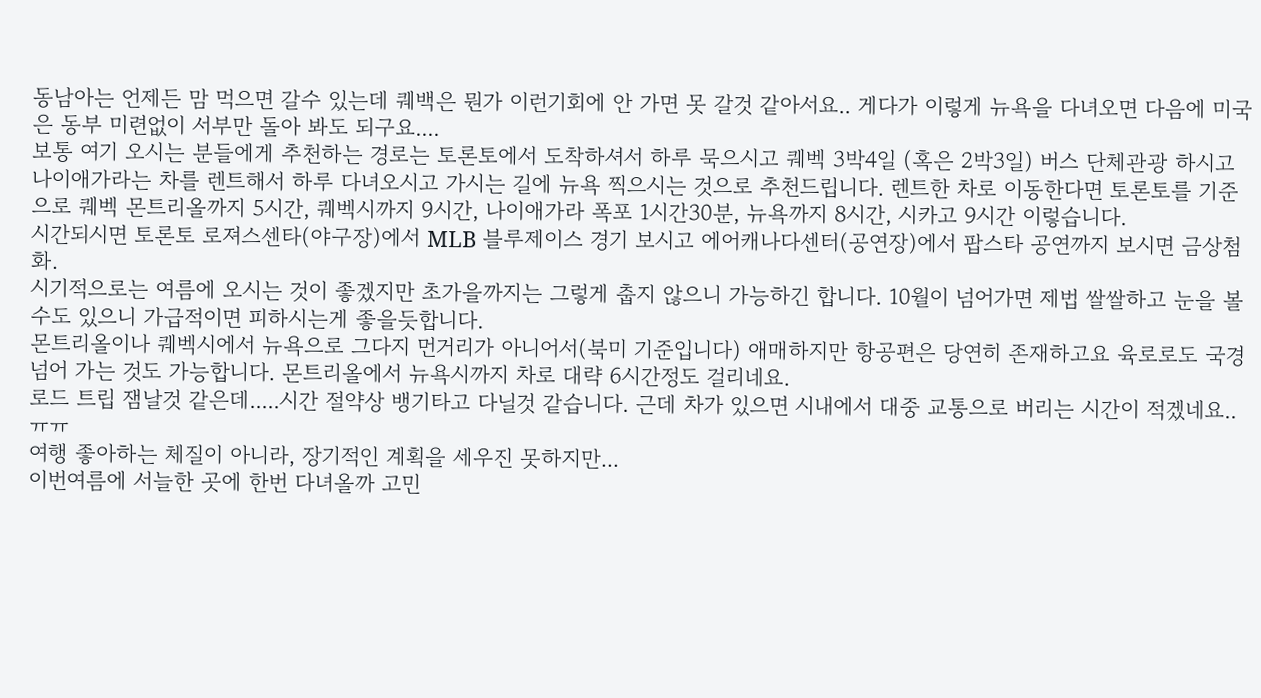동남아는 언제든 맘 먹으면 갈수 있는데 퀘백은 뭔가 이런기회에 안 가면 못 갈것 같아서요.. 게다가 이렇게 뉴욕을 다녀오면 다음에 미국은 동부 미련없이 서부만 돌아 봐도 되구요....
보통 여기 오시는 분들에게 추천하는 경로는 토론토에서 도착하셔서 하루 묵으시고 퀘벡 3박4일 (혹은 2박3일) 버스 단체관광 하시고 나이애가라는 차를 렌트해서 하루 다녀오시고 가시는 길에 뉴욕 찍으시는 것으로 추천드립니다. 렌트한 차로 이동한다면 토론토를 기준으로 퀘벡 몬트리올까지 5시간, 퀘벡시까지 9시간, 나이애가라 폭포 1시간30분, 뉴욕까지 8시간, 시카고 9시간 이렇습니다.
시간되시면 토론토 로져스센타(야구장)에서 MLB 블루제이스 경기 보시고 에어캐나다센터(공연장)에서 팝스타 공연까지 보시면 금상첨화.
시기적으로는 여름에 오시는 것이 좋겠지만 초가을까지는 그렇게 춥지 않으니 가능하긴 합니다. 10월이 넘어가면 제법 쌀쌀하고 눈을 볼수도 있으니 가급적이면 피하시는게 좋을듯합니다.
몬트리올이나 퀘벡시에서 뉴욕으로 그다지 먼거리가 아니어서(북미 기준입니다) 애매하지만 항공편은 당연히 존재하고요 육로로도 국경넘어 가는 것도 가능합니다. 몬트리올에서 뉴욕시까지 차로 대략 6시간정도 걸리네요.
로드 트립 잼날것 같은데.....시간 절약상 뱅기타고 다닐것 같습니다. 근데 차가 있으면 시내에서 대중 교통으로 버리는 시간이 적겠네요..ㅠㅠ
여행 좋아하는 체질이 아니라, 장기적인 계획을 세우진 못하지만...
이번여름에 서늘한 곳에 한번 다녀올까 고민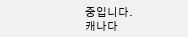중입니다.
캐나다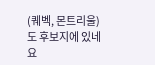(퀘벡, 몬트리울)도 후보지에 있네요